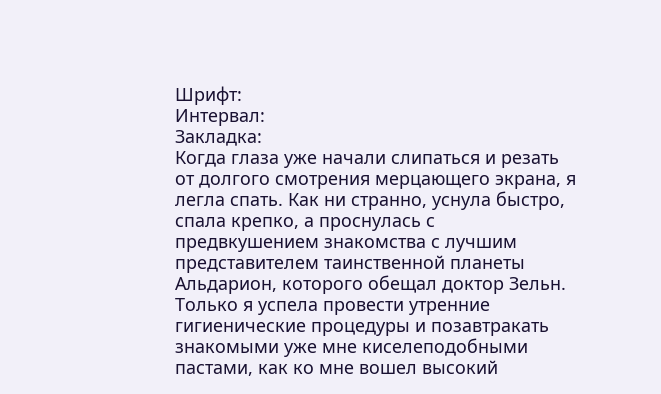Шрифт:
Интервал:
Закладка:
Когда глаза уже начали слипаться и резать от долгого смотрения мерцающего экрана, я легла спать. Как ни странно, уснула быстро, спала крепко, а проснулась с предвкушением знакомства с лучшим представителем таинственной планеты Альдарион, которого обещал доктор Зельн.
Только я успела провести утренние гигиенические процедуры и позавтракать знакомыми уже мне киселеподобными пастами, как ко мне вошел высокий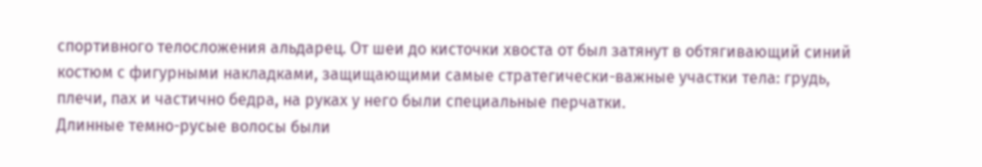спортивного телосложения альдарец. От шеи до кисточки хвоста от был затянут в обтягивающий синий костюм с фигурными накладками, защищающими самые стратегически-важные участки тела: грудь, плечи, пах и частично бедра, на руках у него были специальные перчатки.
Длинные темно-русые волосы были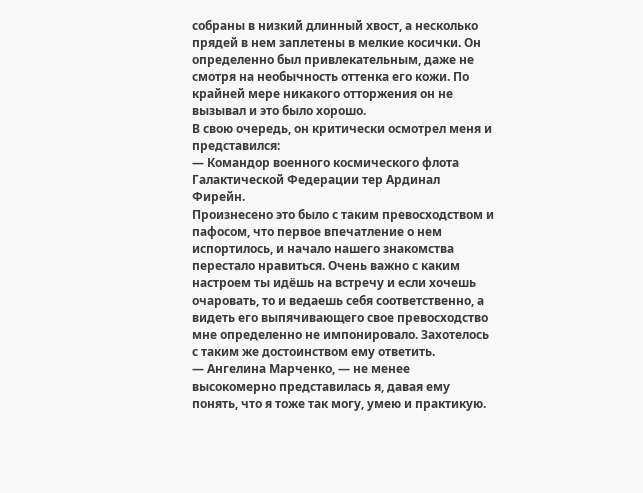собраны в низкий длинный хвост, а несколько прядей в нем заплетены в мелкие косички. Он определенно был привлекательным, даже не смотря на необычность оттенка его кожи. По крайней мере никакого отторжения он не вызывал и это было хорошо.
В свою очередь, он критически осмотрел меня и представился:
— Командор военного космического флота Галактической Федерации тер Ардинал Фирейн.
Произнесено это было с таким превосходством и пафосом, что первое впечатление о нем испортилось, и начало нашего знакомства перестало нравиться. Очень важно с каким настроем ты идёшь на встречу и если хочешь очаровать, то и ведаешь себя соответственно, а видеть его выпячивающего свое превосходство мне определенно не импонировало. Захотелось с таким же достоинством ему ответить.
— Ангелина Марченко, — не менее высокомерно представилась я, давая ему понять, что я тоже так могу, умею и практикую.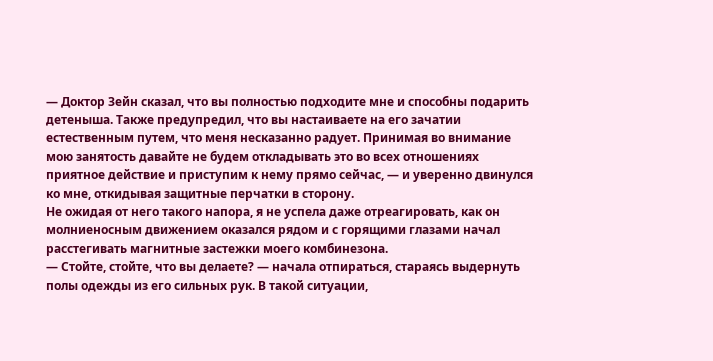— Доктор Зейн сказал, что вы полностью подходите мне и способны подарить детеныша. Также предупредил, что вы настаиваете на его зачатии естественным путем, что меня несказанно радует. Принимая во внимание мою занятость давайте не будем откладывать это во всех отношениях приятное действие и приступим к нему прямо сейчас, — и уверенно двинулся ко мне, откидывая защитные перчатки в сторону.
Не ожидая от него такого напора, я не успела даже отреагировать, как он молниеносным движением оказался рядом и с горящими глазами начал расстегивать магнитные застежки моего комбинезона.
— Стойте, стойте, что вы делаете? — начала отпираться, стараясь выдернуть полы одежды из его сильных рук. В такой ситуации,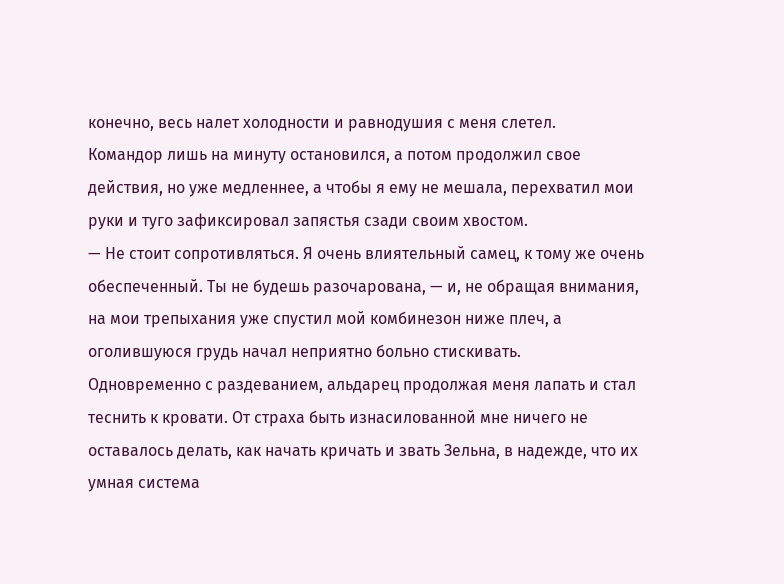конечно, весь налет холодности и равнодушия с меня слетел.
Командор лишь на минуту остановился, а потом продолжил свое действия, но уже медленнее, а чтобы я ему не мешала, перехватил мои руки и туго зафиксировал запястья сзади своим хвостом.
— Не стоит сопротивляться. Я очень влиятельный самец, к тому же очень обеспеченный. Ты не будешь разочарована, — и, не обращая внимания, на мои трепыхания уже спустил мой комбинезон ниже плеч, а оголившуюся грудь начал неприятно больно стискивать.
Одновременно с раздеванием, альдарец продолжая меня лапать и стал теснить к кровати. От страха быть изнасилованной мне ничего не оставалось делать, как начать кричать и звать Зельна, в надежде, что их умная система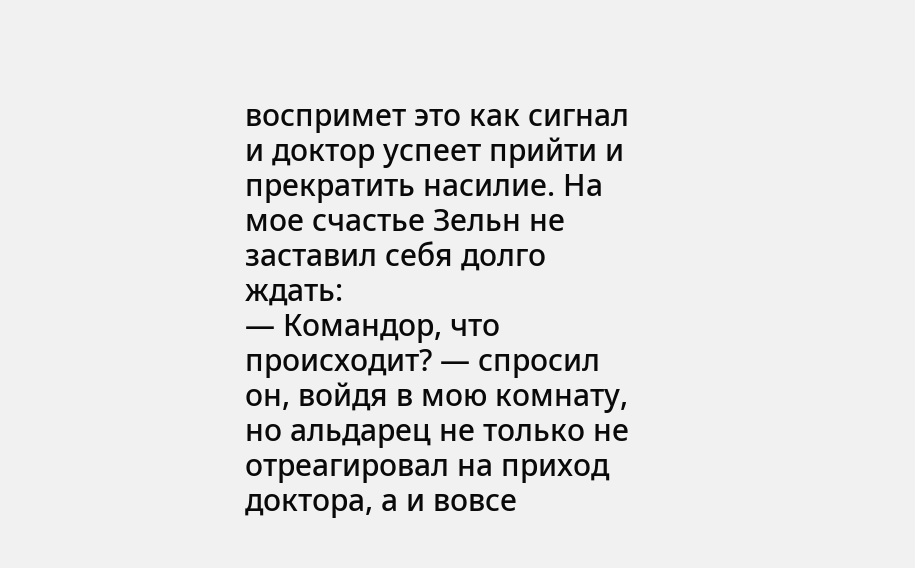воспримет это как сигнал и доктор успеет прийти и прекратить насилие. На мое счастье Зельн не заставил себя долго ждать:
— Командор, что происходит? — спросил он, войдя в мою комнату, но альдарец не только не отреагировал на приход доктора, а и вовсе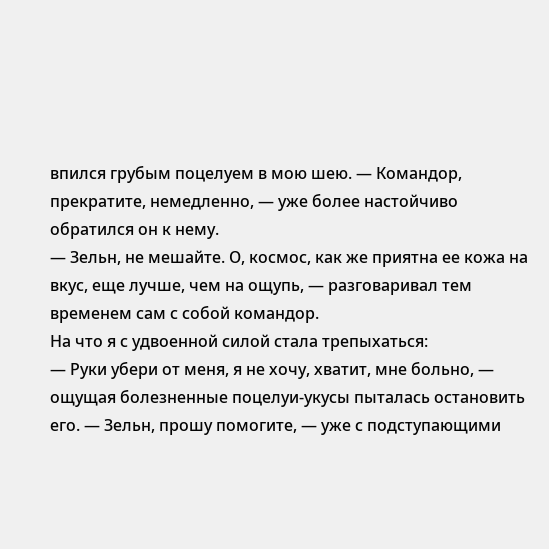впился грубым поцелуем в мою шею. — Командор, прекратите, немедленно, — уже более настойчиво обратился он к нему.
— Зельн, не мешайте. О, космос, как же приятна ее кожа на вкус, еще лучше, чем на ощупь, — разговаривал тем временем сам с собой командор.
На что я с удвоенной силой стала трепыхаться:
— Руки убери от меня, я не хочу, хватит, мне больно, — ощущая болезненные поцелуи-укусы пыталась остановить его. — Зельн, прошу помогите, — уже с подступающими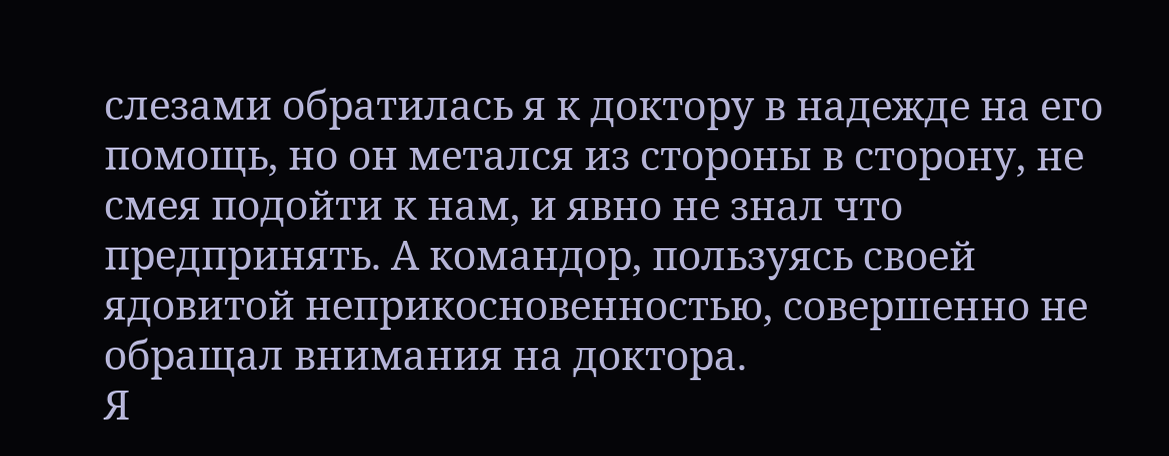слезами обратилась я к доктору в надежде на его помощь, но он метался из стороны в сторону, не смея подойти к нам, и явно не знал что предпринять. А командор, пользуясь своей ядовитой неприкосновенностью, совершенно не обращал внимания на доктора.
Я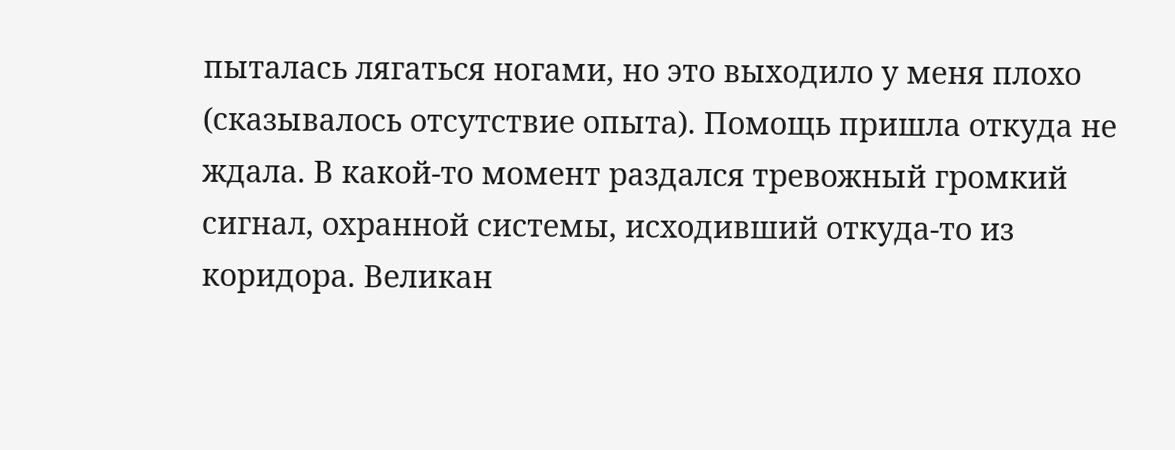пыталась лягаться ногами, но это выходило у меня плохо (сказывалось отсутствие опыта). Помощь пришла откуда не ждала. В какой-то момент раздался тревожный громкий сигнал, охранной системы, исходивший откуда-то из коридора. Великан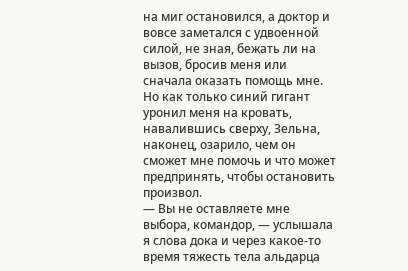на миг остановился, а доктор и вовсе заметался с удвоенной силой, не зная, бежать ли на вызов, бросив меня или сначала оказать помощь мне.
Но как только синий гигант уронил меня на кровать, навалившись сверху, Зельна, наконец, озарило, чем он сможет мне помочь и что может предпринять, чтобы остановить произвол.
— Вы не оставляете мне выбора, командор, — услышала я слова дока и через какое-то время тяжесть тела альдарца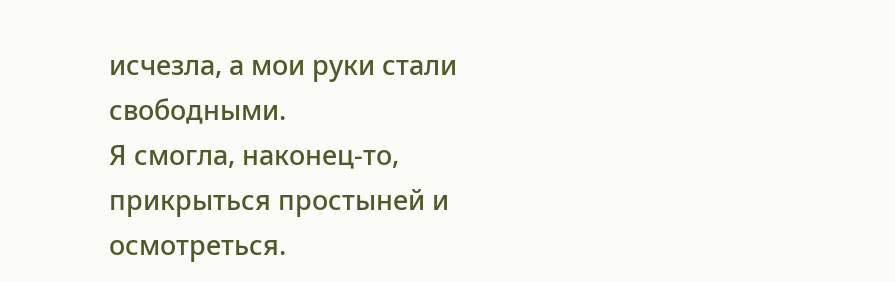исчезла, а мои руки стали свободными.
Я смогла, наконец-то, прикрыться простыней и осмотреться.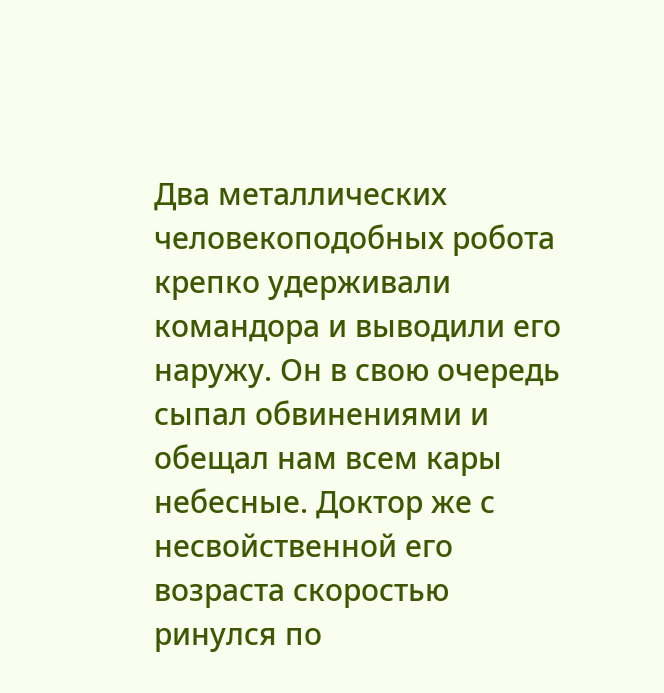Два металлических человекоподобных робота крепко удерживали командора и выводили его наружу. Он в свою очередь сыпал обвинениями и обещал нам всем кары небесные. Доктор же с несвойственной его возраста скоростью ринулся по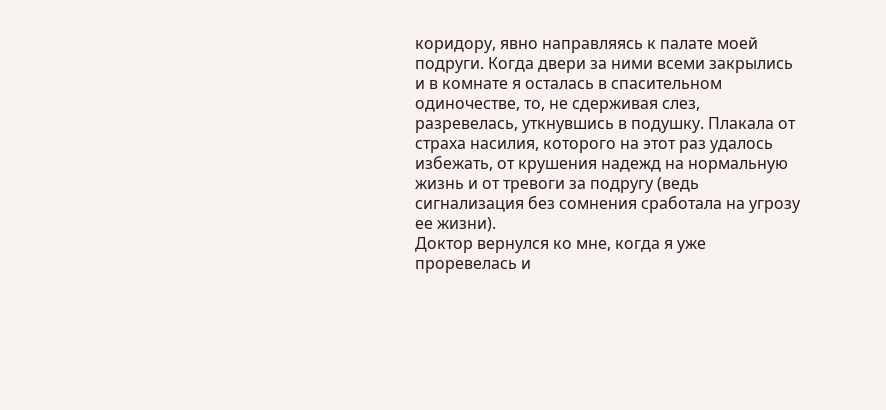коридору, явно направляясь к палате моей подруги. Когда двери за ними всеми закрылись и в комнате я осталась в спасительном одиночестве, то, не сдерживая слез, разревелась, уткнувшись в подушку. Плакала от страха насилия, которого на этот раз удалось избежать, от крушения надежд на нормальную жизнь и от тревоги за подругу (ведь сигнализация без сомнения сработала на угрозу ее жизни).
Доктор вернулся ко мне, когда я уже проревелась и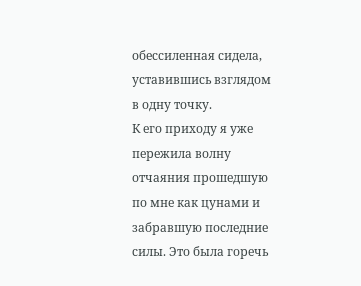обессиленная сидела, уставившись взглядом в одну точку.
К его приходу я уже пережила волну отчаяния прошедшую по мне как цунами и забравшую последние силы. Это была горечь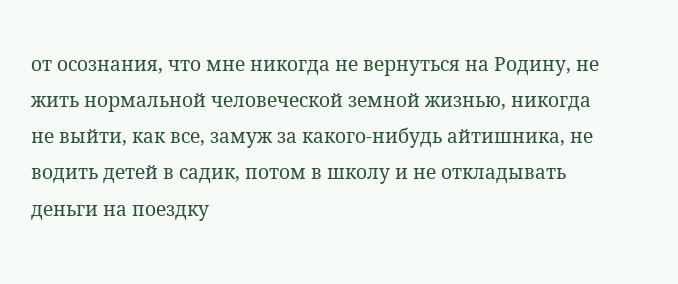от осознания, что мне никогда не вернуться на Родину, не жить нормальной человеческой земной жизнью, никогда не выйти, как все, замуж за какого-нибудь айтишника, не водить детей в садик, потом в школу и не откладывать деньги на поездку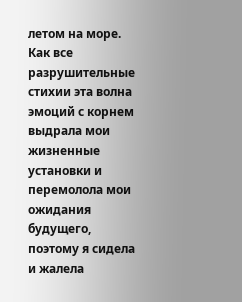летом на море.
Как все разрушительные стихии эта волна эмоций с корнем выдрала мои жизненные установки и перемолола мои ожидания будущего, поэтому я сидела и жалела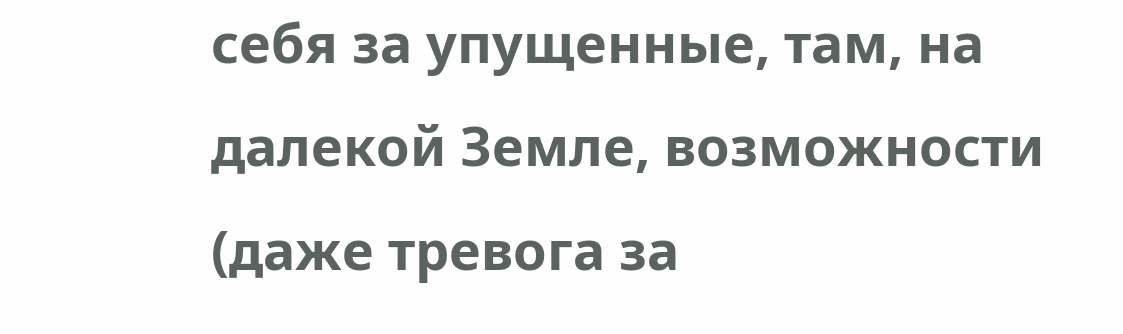себя за упущенные, там, на далекой Земле, возможности (даже тревога за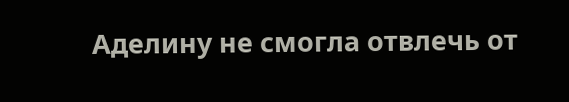Аделину не смогла отвлечь от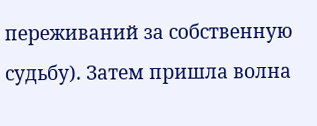переживаний за собственную судьбу). Затем пришла волна